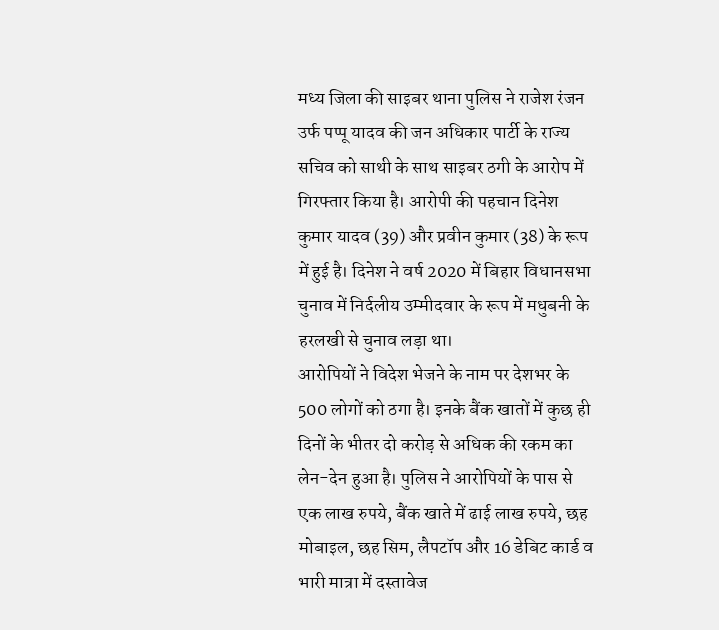मध्य जिला की साइबर थाना पुलिस ने राजेश रंजन उर्फ पप्पू यादव की जन अधिकार पार्टी के राज्य सचिव को साथी के साथ साइबर ठगी के आरोप में गिरफ्तार किया है। आरोपी की पहचान दिनेश कुमार यादव (39) और प्रवीन कुमार (38) के रूप में हुई है। दिनेश ने वर्ष 2020 में बिहार विधानसभा चुनाव में निर्दलीय उम्मीदवार के रूप में मधुबनी के हरलखी से चुनाव लड़ा था।
आरोपियों ने विदेश भेजने के नाम पर देशभर के 500 लोगों को ठगा है। इनके बैंक खातों में कुछ ही दिनों के भीतर दो करोड़ से अधिक की रकम का लेन-देन हुआ है। पुलिस ने आरोपियों के पास से एक लाख रुपये, बैंक खाते में ढाई लाख रुपये, छह मोबाइल, छह सिम, लैपटॉप और 16 डेबिट कार्ड व भारी मात्रा में दस्तावेज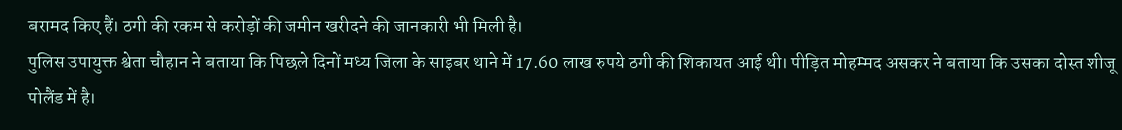बरामद किए हैं। ठगी की रकम से करोड़ों की जमीन खरीदने की जानकारी भी मिली है।
पुलिस उपायुक्त श्वेता चौहान ने बताया कि पिछले दिनों मध्य जिला के साइबर थाने में 17.60 लाख रुपये ठगी की शिकायत आई थी। पीड़ित मोहम्मद असकर ने बताया कि उसका दोस्त शीजू पोलैंड में है।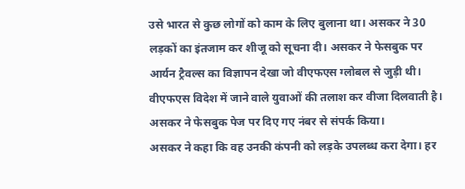उसे भारत से कुछ लोगों को काम के लिए बुलाना था। असकर ने 30 लड़कों का इंतजाम कर शीजू को सूचना दी। असकर ने फेसबुक पर आर्यन ट्रैवल्स का विज्ञापन देखा जो वीएफएस ग्लोबल से जुड़ी थी। वीएफएस विदेश में जाने वाले युवाओं की तलाश कर वीजा दिलवाती है। असकर ने फेसबुक पेज पर दिए गए नंबर से संपर्क किया।
असकर ने कहा कि वह उनकी कंपनी को लड़के उपलब्ध करा देगा। हर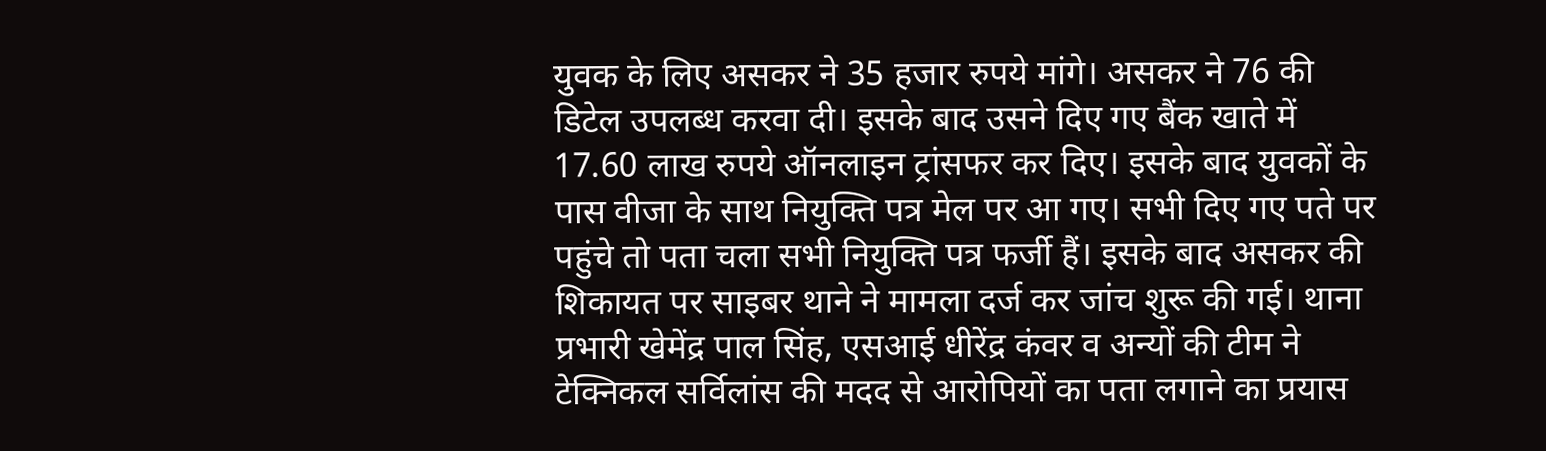युवक के लिए असकर ने 35 हजार रुपये मांगे। असकर ने 76 की डिटेल उपलब्ध करवा दी। इसके बाद उसने दिए गए बैंक खाते में 17.60 लाख रुपये ऑनलाइन ट्रांसफर कर दिए। इसके बाद युवकों के पास वीजा के साथ नियुक्ति पत्र मेल पर आ गए। सभी दिए गए पते पर पहुंचे तो पता चला सभी नियुक्ति पत्र फर्जी हैं। इसके बाद असकर की शिकायत पर साइबर थाने ने मामला दर्ज कर जांच शुरू की गई। थाना प्रभारी खेमेंद्र पाल सिंह, एसआई धीरेंद्र कंवर व अन्यों की टीम ने टेक्निकल सर्विलांस की मदद से आरोपियों का पता लगाने का प्रयास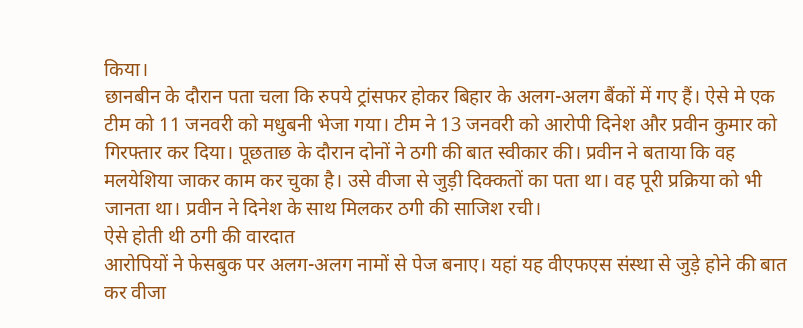किया।
छानबीन के दौरान पता चला कि रुपये ट्रांसफर होकर बिहार के अलग-अलग बैंकों में गए हैं। ऐसे मे एक टीम को 11 जनवरी को मधुबनी भेजा गया। टीम ने 13 जनवरी को आरोपी दिनेश और प्रवीन कुमार को गिरफ्तार कर दिया। पूछताछ के दौरान दोनों ने ठगी की बात स्वीकार की। प्रवीन ने बताया कि वह मलयेशिया जाकर काम कर चुका है। उसे वीजा से जुड़ी दिक्कतों का पता था। वह पूरी प्रक्रिया को भी जानता था। प्रवीन ने दिनेश के साथ मिलकर ठगी की साजिश रची।
ऐसे होती थी ठगी की वारदात
आरोपियों ने फेसबुक पर अलग-अलग नामों से पेज बनाए। यहां यह वीएफएस संस्था से जुड़े होने की बात कर वीजा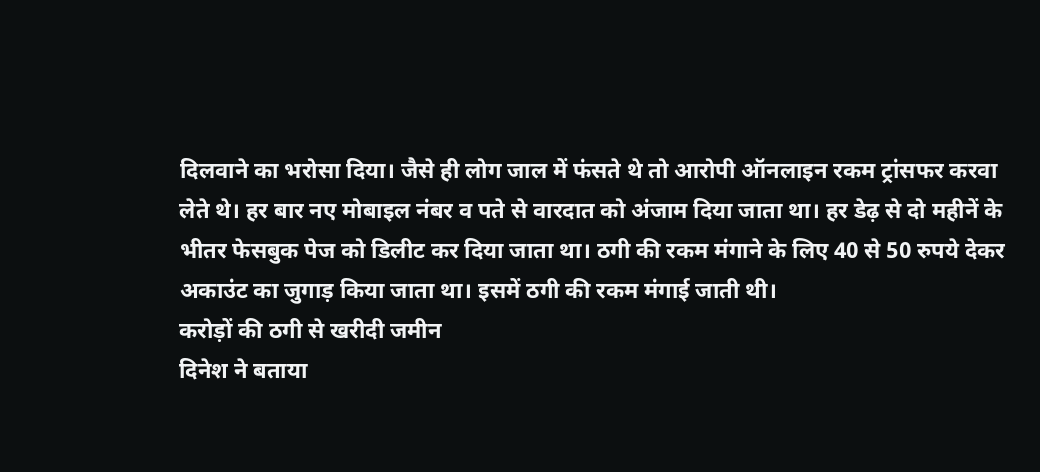दिलवाने का भरोसा दिया। जैसे ही लोग जाल में फंसते थे तो आरोपी ऑनलाइन रकम ट्रांसफर करवा लेते थे। हर बार नए मोबाइल नंबर व पते से वारदात को अंजाम दिया जाता था। हर डेढ़ से दो महीनें के भीतर फेसबुक पेज को डिलीट कर दिया जाता था। ठगी की रकम मंगाने के लिए 40 से 50 रुपये देकर अकाउंट का जुगाड़ किया जाता था। इसमें ठगी की रकम मंगाई जाती थी।
करोड़ों की ठगी से खरीदी जमीन
दिनेश ने बताया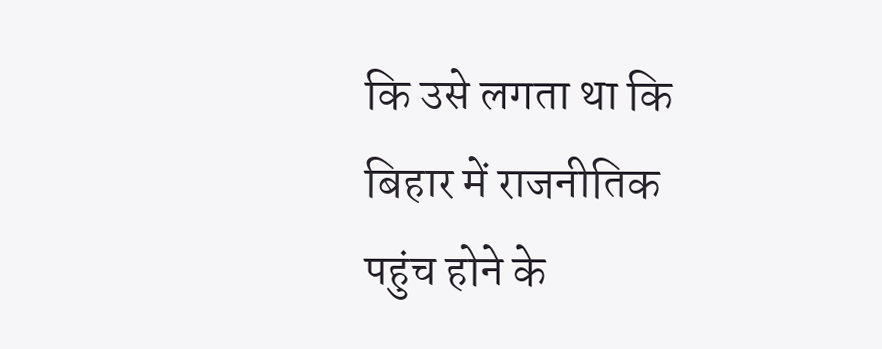कि उसे लगता था कि बिहार में राजनीतिक पहुंच होने के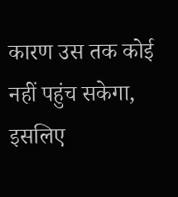कारण उस तक कोई नहीं पहुंच सकेगा, इसलिए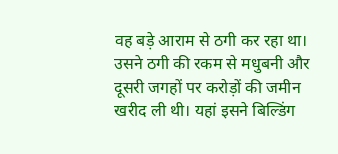वह बड़े आराम से ठगी कर रहा था। उसने ठगी की रकम से मधुबनी और दूसरी जगहों पर करोड़ों की जमीन खरीद ली थी। यहां इसने बिल्डिंग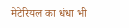मेटेरियल का धंधा भी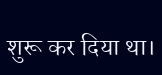शुरू कर दिया था।